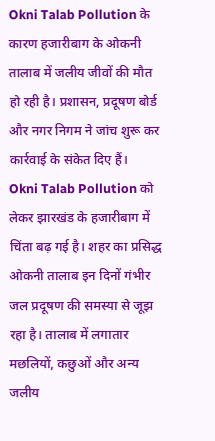Okni Talab Pollution के कारण हजारीबाग के ओकनी तालाब में जलीय जीवों की मौत हो रही है। प्रशासन, प्रदूषण बोर्ड और नगर निगम ने जांच शुरू कर कार्रवाई के संकेत दिए हैं।
Okni Talab Pollution को लेकर झारखंड के हजारीबाग में चिंता बढ़ गई है। शहर का प्रसिद्ध ओकनी तालाब इन दिनों गंभीर जल प्रदूषण की समस्या से जूझ रहा है। तालाब में लगातार मछलियों, कछुओं और अन्य जलीय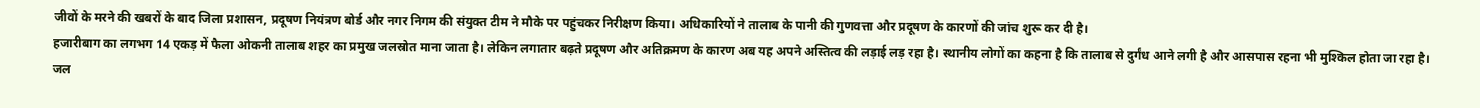जीवों के मरने की खबरों के बाद जिला प्रशासन, प्रदूषण नियंत्रण बोर्ड और नगर निगम की संयुक्त टीम ने मौके पर पहुंचकर निरीक्षण किया। अधिकारियों ने तालाब के पानी की गुणवत्ता और प्रदूषण के कारणों की जांच शुरू कर दी है।
हजारीबाग का लगभग 14 एकड़ में फैला ओकनी तालाब शहर का प्रमुख जलस्रोत माना जाता है। लेकिन लगातार बढ़ते प्रदूषण और अतिक्रमण के कारण अब यह अपने अस्तित्व की लड़ाई लड़ रहा है। स्थानीय लोगों का कहना है कि तालाब से दुर्गंध आने लगी है और आसपास रहना भी मुश्किल होता जा रहा है।
जल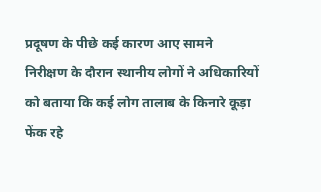प्रदूषण के पीछे कई कारण आए सामने
निरीक्षण के दौरान स्थानीय लोगों ने अधिकारियों को बताया कि कई लोग तालाब के किनारे कूड़ा फेंक रहे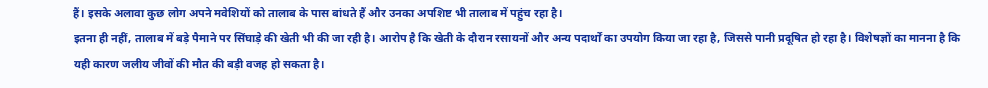हैं। इसके अलावा कुछ लोग अपने मवेशियों को तालाब के पास बांधते हैं और उनका अपशिष्ट भी तालाब में पहुंच रहा है।
इतना ही नहीं, तालाब में बड़े पैमाने पर सिंघाड़े की खेती भी की जा रही है। आरोप है कि खेती के दौरान रसायनों और अन्य पदार्थों का उपयोग किया जा रहा है, जिससे पानी प्रदूषित हो रहा है। विशेषज्ञों का मानना है कि यही कारण जलीय जीवों की मौत की बड़ी वजह हो सकता है।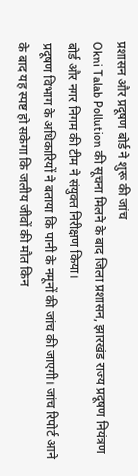प्रशासन और प्रदूषण बोर्ड ने शुरू की जांच
Okni Talab Pollution की सूचना मिलने के बाद जिला प्रशासन, झारखंड राज्य प्रदूषण नियंत्रण बोर्ड और नगर निगम की टीम ने संयुक्त निरीक्षण किया।
प्रदूषण विभाग के अधिकारियों ने बताया कि पानी के नमूनों की जांच की जाएगी। जांच रिपोर्ट आने के बाद यह स्पष्ट हो सकेगा कि जलीय जीवों की मौत किन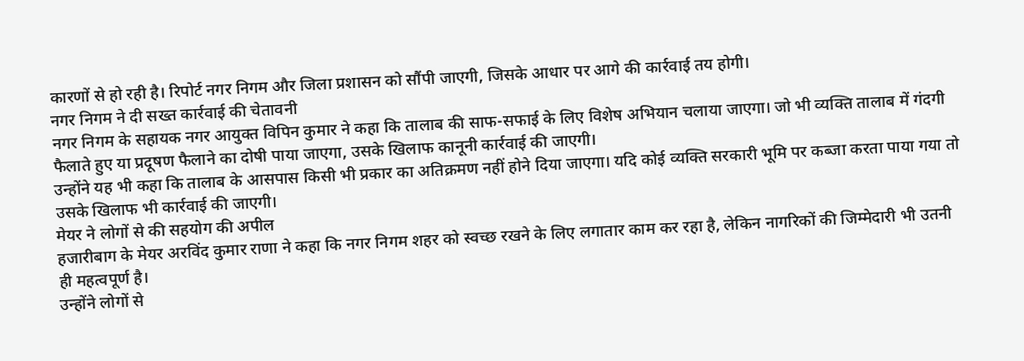कारणों से हो रही है। रिपोर्ट नगर निगम और जिला प्रशासन को सौंपी जाएगी, जिसके आधार पर आगे की कार्रवाई तय होगी।
नगर निगम ने दी सख्त कार्रवाई की चेतावनी
नगर निगम के सहायक नगर आयुक्त विपिन कुमार ने कहा कि तालाब की साफ-सफाई के लिए विशेष अभियान चलाया जाएगा। जो भी व्यक्ति तालाब में गंदगी फैलाते हुए या प्रदूषण फैलाने का दोषी पाया जाएगा, उसके खिलाफ कानूनी कार्रवाई की जाएगी।
उन्होंने यह भी कहा कि तालाब के आसपास किसी भी प्रकार का अतिक्रमण नहीं होने दिया जाएगा। यदि कोई व्यक्ति सरकारी भूमि पर कब्जा करता पाया गया तो उसके खिलाफ भी कार्रवाई की जाएगी।
मेयर ने लोगों से की सहयोग की अपील
हजारीबाग के मेयर अरविंद कुमार राणा ने कहा कि नगर निगम शहर को स्वच्छ रखने के लिए लगातार काम कर रहा है, लेकिन नागरिकों की जिम्मेदारी भी उतनी ही महत्वपूर्ण है।
उन्होंने लोगों से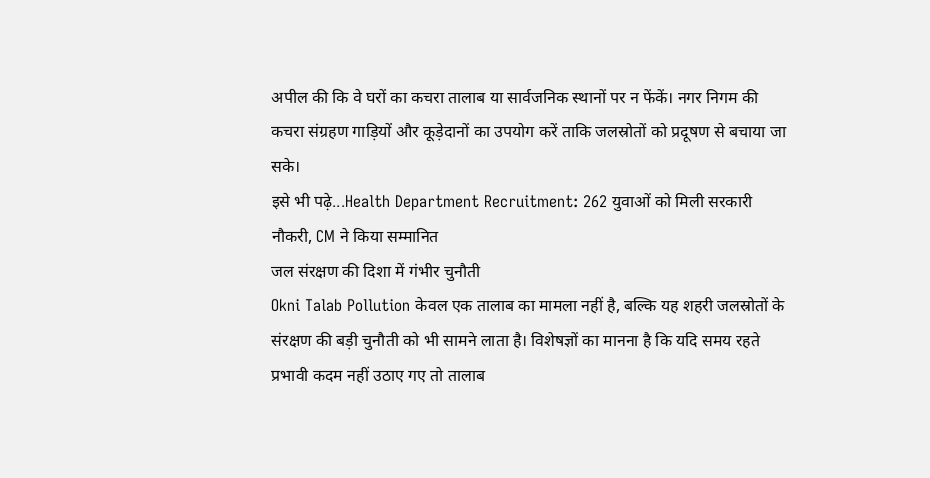अपील की कि वे घरों का कचरा तालाब या सार्वजनिक स्थानों पर न फेंकें। नगर निगम की कचरा संग्रहण गाड़ियों और कूड़ेदानों का उपयोग करें ताकि जलस्रोतों को प्रदूषण से बचाया जा सके।
इसे भी पढ़े...Health Department Recruitment: 262 युवाओं को मिली सरकारी नौकरी, CM ने किया सम्मानित
जल संरक्षण की दिशा में गंभीर चुनौती
Okni Talab Pollution केवल एक तालाब का मामला नहीं है, बल्कि यह शहरी जलस्रोतों के संरक्षण की बड़ी चुनौती को भी सामने लाता है। विशेषज्ञों का मानना है कि यदि समय रहते प्रभावी कदम नहीं उठाए गए तो तालाब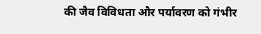की जैव विविधता और पर्यावरण को गंभीर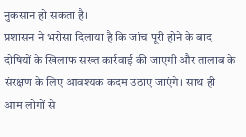नुकसान हो सकता है।
प्रशासन ने भरोसा दिलाया है कि जांच पूरी होने के बाद दोषियों के खिलाफ सख्त कार्रवाई की जाएगी और तालाब के संरक्षण के लिए आवश्यक कदम उठाए जाएंगे। साथ ही आम लोगों से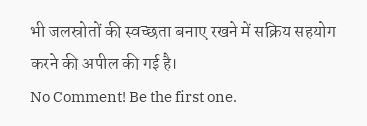भी जलस्रोतों की स्वच्छता बनाए रखने में सक्रिय सहयोग करने की अपील की गई है।
No Comment! Be the first one.